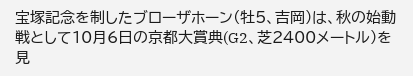宝塚記念を制したブローザホーン(牡5、吉岡)は、秋の始動戦として10月6日の京都大賞典(G2、芝2400メートル)を見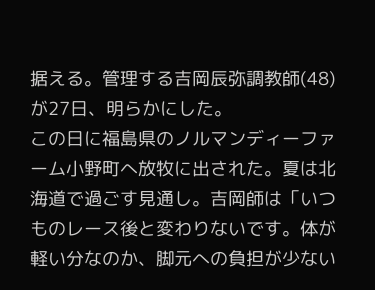据える。管理する吉岡辰弥調教師(48)が27日、明らかにした。
この日に福島県のノルマンディーファーム小野町へ放牧に出された。夏は北海道で過ごす見通し。吉岡師は「いつものレース後と変わりないです。体が軽い分なのか、脚元への負担が少ない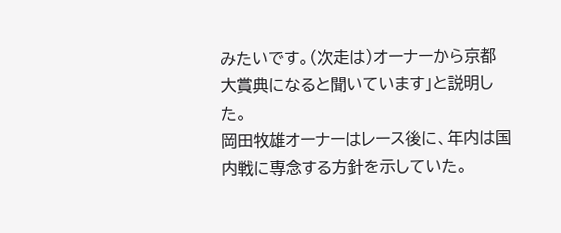みたいです。(次走は)オーナーから京都大賞典になると聞いています」と説明した。
岡田牧雄オーナーはレース後に、年内は国内戦に専念する方針を示していた。